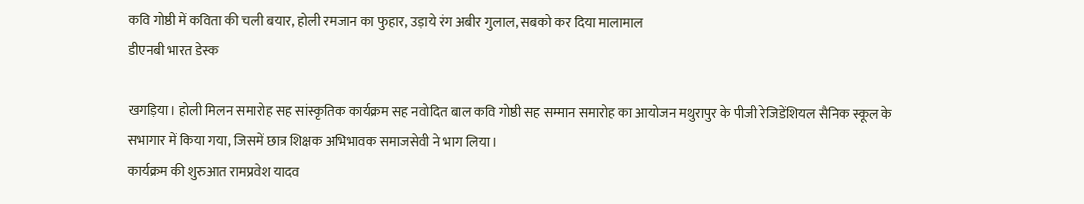कवि गोष्ठी में कविता की चली बयार, होली रमजान का फुहार, उड़ाये रंग अबीर गुलाल, सबको कर दिया मालामाल
डीएनबी भारत डेस्क

खगड़िया। होली मिलन समारोह सह सांस्कृतिक कार्यक्रम सह नवोदित बाल कवि गोष्ठी सह सम्मान समारोह का आयोजन मथुरापुर के पीजी रेजिडेंशियल सैनिक स्कूल के सभागार में किया गया, जिसमें छात्र शिक्षक अभिभावक समाजसेवी ने भाग लिया।
कार्यक्रम की शुरुआत रामप्रवेश यादव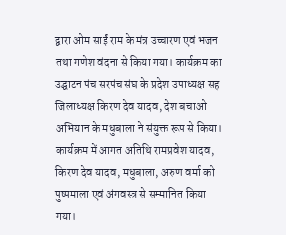द्वारा ओम साईं राम के मंत्र उच्चारण एवं भजन तथा गणेश वंदना से किया गया। कार्यक्रम का उद्घाटन पंच सरपंच संघ के प्रदेश उपाध्यक्ष सह जिलाध्यक्ष किरण देव यादव, देश बचाओ अभियान के मधुबाला ने संयुक्त रूप से किया। कार्यक्रम में आगत अतिथि रामप्रवेश यादव, किरण देव यादव, मधुबाला, अरुण वर्मा को पुष्पमाला एवं अंगवस्त्र से सम्मानित किया गया।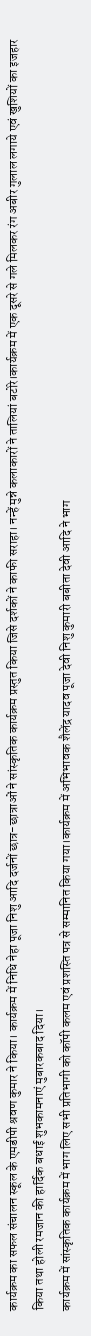कार्यक्रम का सफल संचालन स्कूल के एमडीपी श्रवण कुमार ने किया। कार्यक्रम में निधि नेहा पूजा निशु आदि दर्जनों छात्र-छात्राओं ने सांस्कृतिक कार्यक्रम प्रस्तुत किया जिसे दर्शकों ने काफी सराहा। नन्हें मुन्ने कलाकारों ने तालियां बटोरे।कार्यक्रम में एक दूसरे से गले मिलकर रंग अबीर गुलाल लगाये एवं खुशियों का इजहार किया तथा होली रमजान की हार्दिक बधाई शुभकामनाएं मुबारकबाद दिया।
कार्यक्रम में सांस्कृतिक कार्यक्रम में भाग लिए सभी प्रतिभागी को कॉपी कलम एवं प्रशस्ति पत्र से सम्मानित किया गया।कार्यक्रम में अभिभावक शैलेंद्र यादव पूजा देवी निशु कुमारी बबीता देवी आदि ने भाग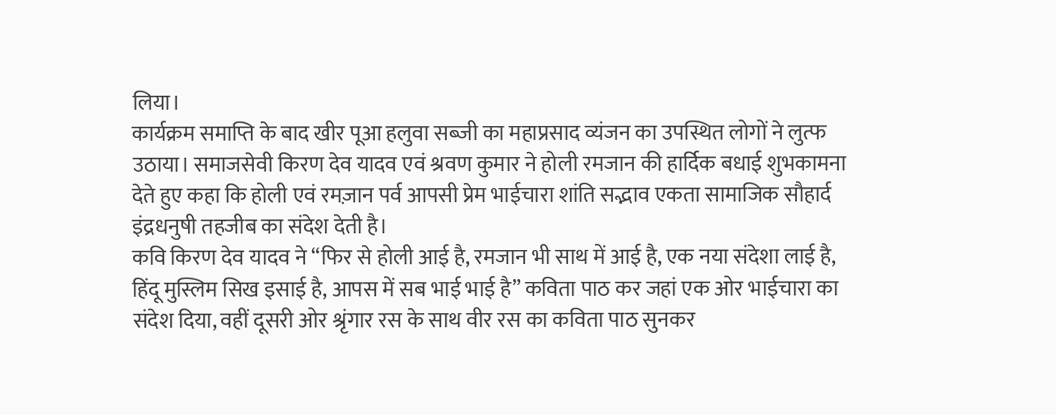लिया।
कार्यक्रम समाप्ति के बाद खीर पूआ हलुवा सब्जी का महाप्रसाद व्यंजन का उपस्थित लोगों ने लुत्फ उठाया। समाजसेवी किरण देव यादव एवं श्रवण कुमार ने होली रमजान की हार्दिक बधाई शुभकामना देते हुए कहा कि होली एवं रमज़ान पर्व आपसी प्रेम भाईचारा शांति सद्भाव एकता सामाजिक सौहार्द इंद्रधनुषी तहजीब का संदेश देती है।
कवि किरण देव यादव ने “फिर से होली आई है, रमजान भी साथ में आई है, एक नया संदेशा लाई है, हिंदू मुस्लिम सिख इसाई है, आपस में सब भाई भाई है” कविता पाठ कर जहां एक ओर भाईचारा का संदेश दिया, वहीं दूसरी ओर श्रृंगार रस के साथ वीर रस का कविता पाठ सुनकर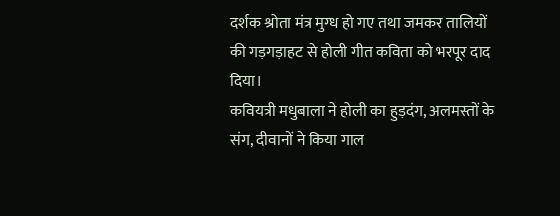दर्शक श्रोता मंत्र मुग्ध हो गए तथा जमकर तालियों की गड़गड़ाहट से होली गीत कविता को भरपूर दाद दिया।
कवियत्री मधुबाला ने होली का हुड़दंग, अलमस्तों के संग, दीवानों ने किया गाल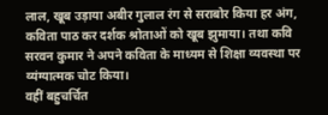लाल, खूब उड़ाया अबीर गुलाल रंग से सराबोर किया हर अंग, कविता पाठ कर दर्शक श्रोताओं को खूब झुमाया। तथा कवि सरवन कुमार ने अपने कविता के माध्यम से शिक्षा व्यवस्था पर व्यंग्यात्मक चोट किया।
वहीं बहुचर्चित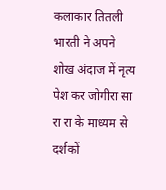कलाकार तितली भारती ने अपने शोख अंदाज में नृत्य पेश कर जोगीरा सा रा रा के माध्यम से दर्शकों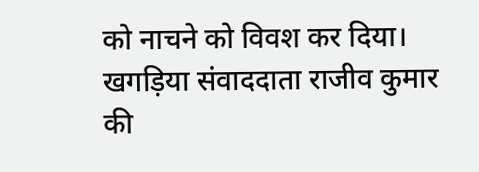को नाचने को विवश कर दिया।
खगड़िया संवाददाता राजीव कुमार की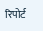रिपोर्ट